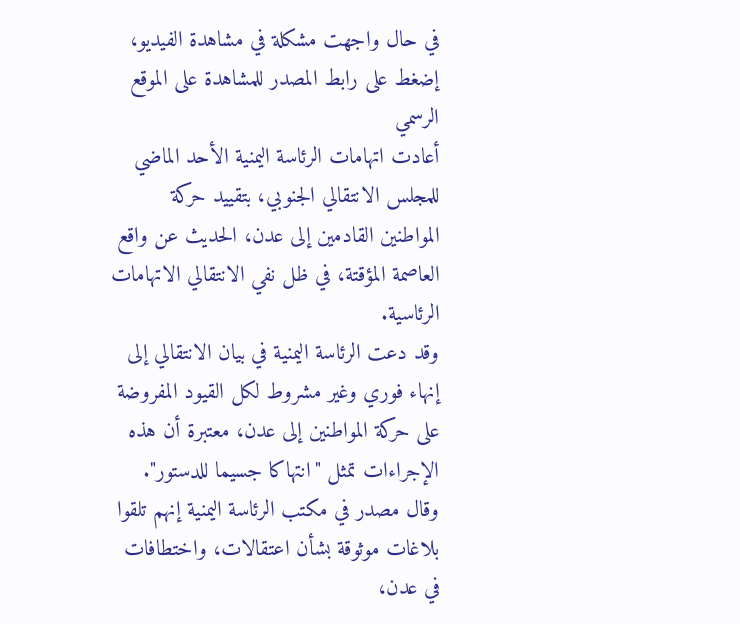في حال واجهت مشكلة في مشاهدة الفيديو، إضغط على رابط المصدر للمشاهدة على الموقع الرسمي
أعادت اتهامات الرئاسة اليمنية الأحد الماضي للمجلس الانتقالي الجنوبي، بتقييد حركة المواطنين القادمين إلى عدن، الحديث عن واقع العاصمة المؤقتة، في ظل نفي الانتقالي الاتهامات الرئاسية.
وقد دعت الرئاسة اليمنية في بيان الانتقالي إلى إنهاء فوري وغير مشروط لكل القيود المفروضة على حركة المواطنين إلى عدن، معتبرة أن هذه الإجراءات تمثل "انتهاكا جسيما للدستور".
وقال مصدر في مكتب الرئاسة اليمنية إنهم تلقوا بلاغات موثوقة بشأن اعتقالات، واختطافات في عدن،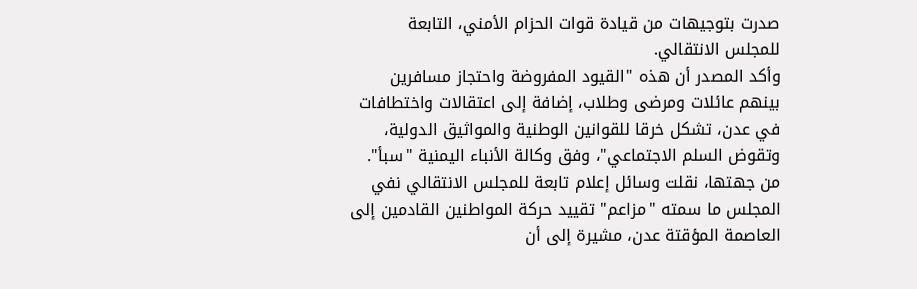صدرت بتوجيهات من قيادة قوات الحزام الأمني، التابعة للمجلس الانتقالي.
وأكد المصدر أن هذه "القيود المفروضة واحتجاز مسافرين بينهم عائلات ومرضى وطلاب، إضافة إلى اعتقالات واختطافات في عدن، تشكل خرقا للقوانين الوطنية والمواثيق الدولية، وتقوض السلم الاجتماعي"، وفق وكالة الأنباء اليمنية "سبأ".
من جهتها، نقلت وسائل إعلام تابعة للمجلس الانتقالي نفي المجلس ما سمته "مزاعم" تقييد حركة المواطنين القادمين إلى العاصمة المؤقتة عدن، مشيرة إلى أن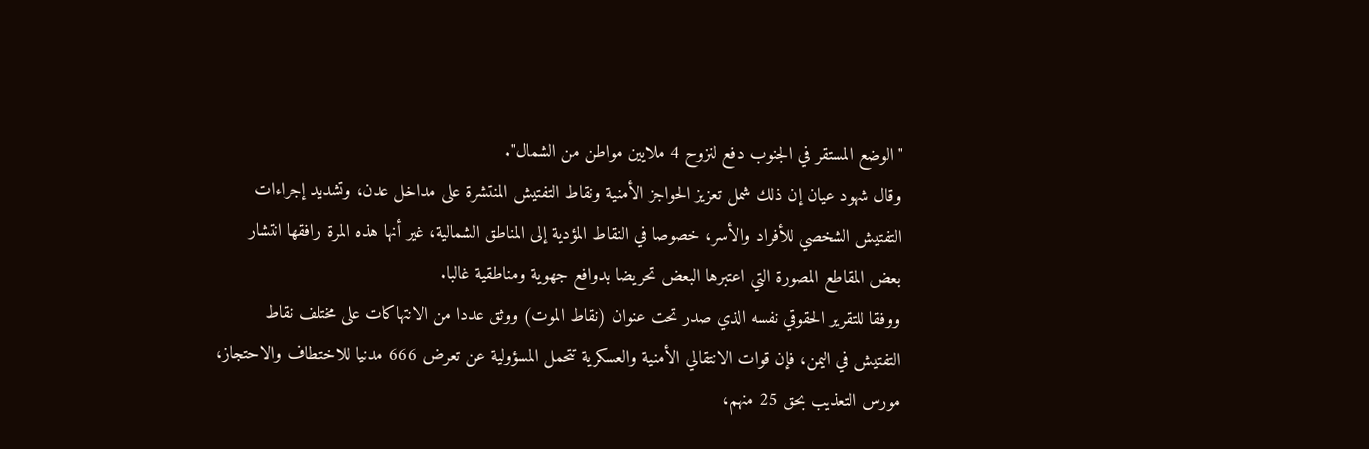"الوضع المستقر في الجنوب دفع لنزوح 4 ملايين مواطن من الشمال".
وقال شهود عيان إن ذلك شمل تعزيز الحواجز الأمنية ونقاط التفتيش المنتشرة على مداخل عدن، وتشديد إجراءات التفتيش الشخصي للأفراد والأسر، خصوصا في النقاط المؤدية إلى المناطق الشمالية، غير أنها هذه المرة رافقها انتشار بعض المقاطع المصورة التي اعتبرها البعض تحريضا بدوافع جهوية ومناطقية غالبا.
ووفقا للتقرير الحقوقي نفسه الذي صدر تحت عنوان (نقاط الموت) ووثق عددا من الانتهاكات على مختلف نقاط التفتيش في اليمن، فإن قوات الانتقالي الأمنية والعسكرية تتحمل المسؤولية عن تعرض 666 مدنيا للاختطاف والاحتجاز، مورس التعذيب بحق 25 منهم،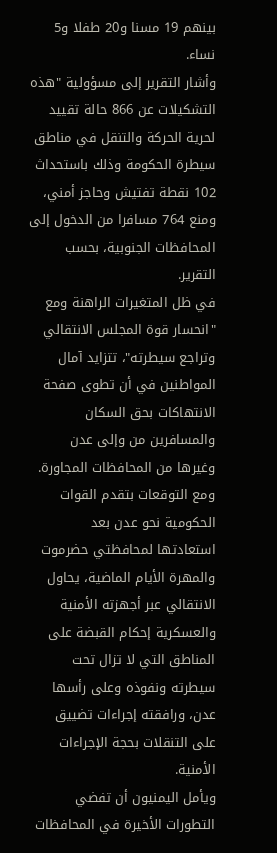بينهم 19 مسنا و20 طفلا و5 نساء.
وأشار التقرير إلى مسؤولية "هذه التشكيلات عن 866 حالة تقييد لحرية الحركة والتنقل في مناطق سيطرة الحكومة وذلك باستحداث 102 نقطة تفتيش وحاجز أمني، ومنع 764 مسافرا من الدخول إلى المحافظات الجنوبية، بحسب التقرير.
في ظل المتغيرات الراهنة ومع "انحسار قوة المجلس الانتقالي وتراجع سيطرته"، تتزايد آمال المواطنين في أن تطوى صفحة الانتهاكات بحق السكان والمسافرين من وإلى عدن وغيرها من المحافظات المجاورة.
ومع التوقعات بتقدم القوات الحكومية نحو عدن بعد استعادتها لمحافظتي حضرموت والمهرة الأيام الماضية، يحاول الانتقالي عبر أجهزته الأمنية والعسكرية إحكام القبضة على المناطق التي لا تزال تحت سيطرته ونفوذه وعلى رأسها عدن، ورافقته إجراءات تضييق على التنقلات بحجة الإجراءات الأمنية.
ويأمل اليمنيون أن تفضي التطورات الأخيرة في المحافظات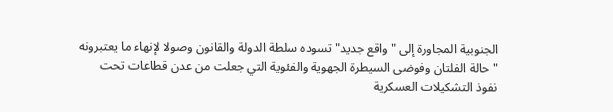الجنوبية المجاورة إلى "واقع جديد" تسوده سلطة الدولة والقانون وصولا لإنهاء ما يعتبرونه "حالة الفلتان وفوضى السيطرة الجهوية والفئوية التي جعلت من عدن قطاعات تحت نفوذ التشكيلات العسكرية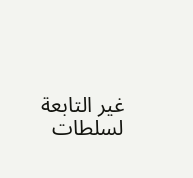غير التابعة لسلطات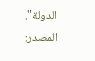الدولة".
المصدر: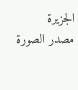الجزيرة
مصدر الصورة